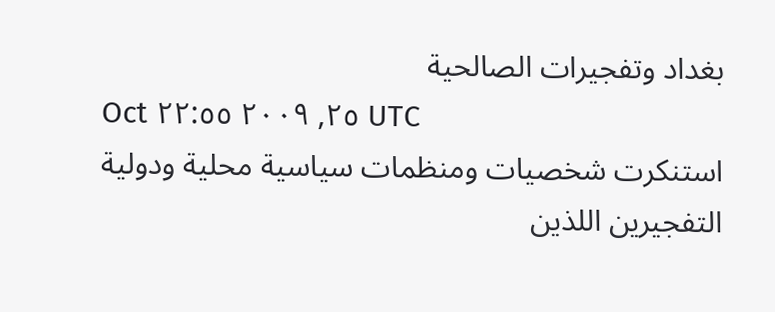بغداد وتفجيرات الصالحية
Oct ٢٥, ٢٠٠٩ ٢٢:٥٥ UTC
استنكرت شخصيات ومنظمات سياسية محلية ودولية التفجيرين اللذين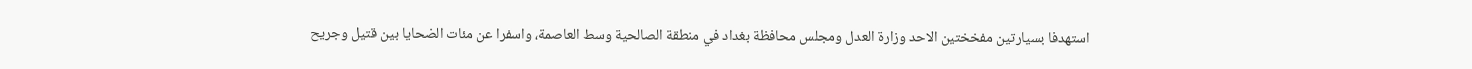استهدفا بسيارتين مفخختين الاحد وزارة العدل ومجلس محافظة بغداد في منطقة الصالحية وسط العاصمة، واسفرا عن مئات الضحايا بين قتيل وجريح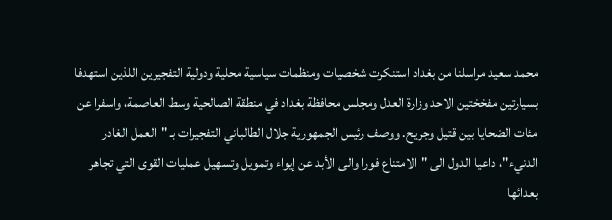محمد سعيد مراسلنا من بغداد استنكرت شخصيات ومنظمات سياسية محلية ودولية التفجيرين اللذين استهدفا بسيارتين مفخختين الاحد وزارة العدل ومجلس محافظة بغداد في منطقة الصالحية وسط العاصمة، واسفرا عن مئات الضحايا بين قتيل وجريح. ووصف رئيس الجمهورية جلال الطالباني التفجيرات بـ "العمل الغادر الدنيء"، داعيا الدول الى "الامتناع فورا والى الأبد عن إيواء وتمويل وتسهيل عمليات القوى التي تجاهر بعدائها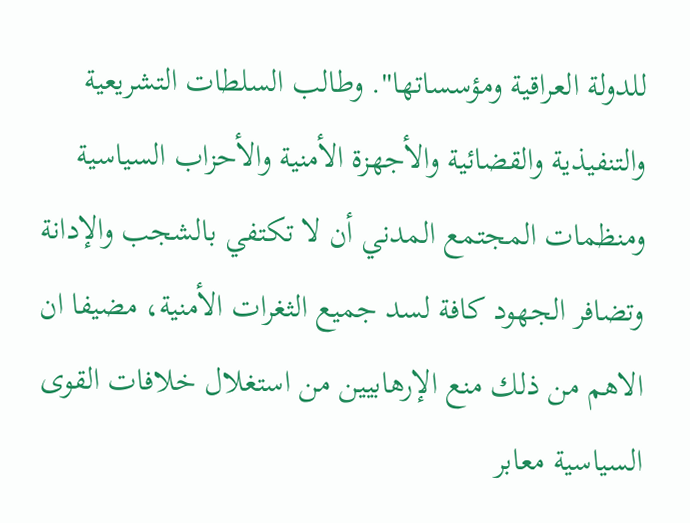للدولة العراقية ومؤسساتها". وطالب السلطات التشريعية والتنفيذية والقضائية والأجهزة الأمنية والأحزاب السياسية ومنظمات المجتمع المدني أن لا تكتفي بالشجب والإدانة وتضافر الجهود كافة لسد جميع الثغرات الأمنية، مضيفا ان الاهم من ذلك منع الإرهابيين من استغلال خلافات القوى السياسية معابر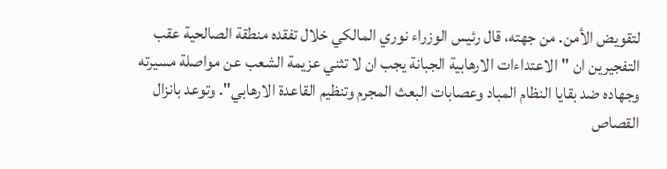لتقويض الأمن. من جهته، قال رئيس الوزراء نوري المالكي خلال تفقده منطقة الصالحية عقب التفجيرين ان "الاعتداءات الارهابية الجبانة يجب ان لا تثني عزيمة الشعب عن مواصلة مسيرته وجهاده ضد بقايا النظام المباد وعصابات البعث المجرم وتنظيم القاعدة الارهابي". وتوعد بانزال القصاص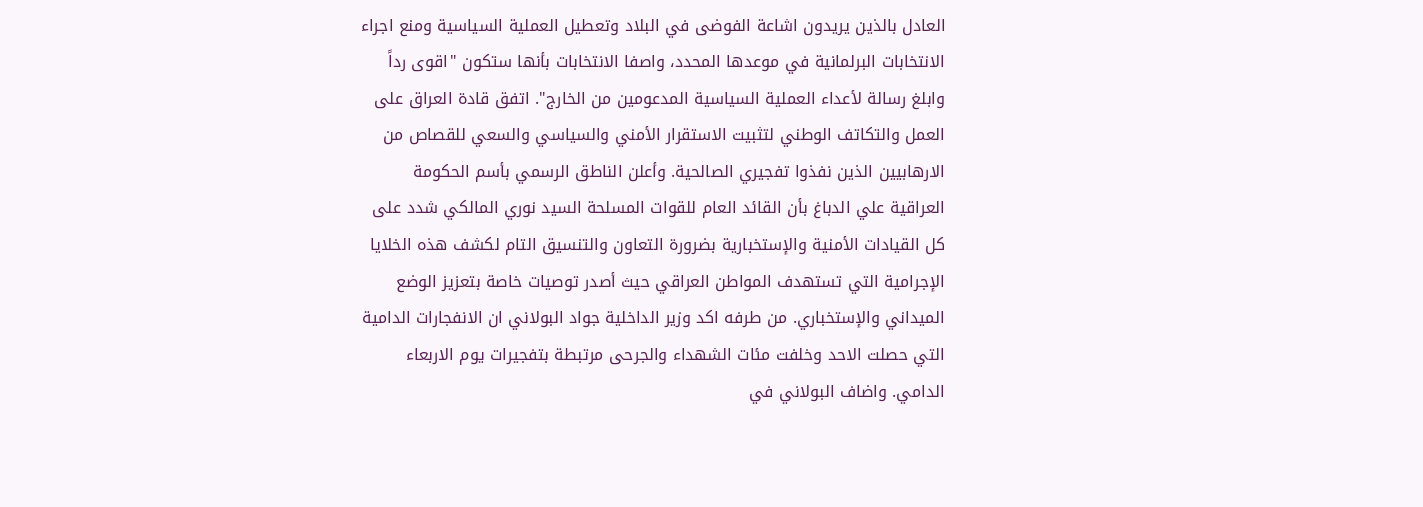العادل بالذين يريدون اشاعة الفوضى في البلاد وتعطيل العملية السياسية ومنع اجراء الانتخابات البرلمانية في موعدها المحدد، واصفا الانتخابات بأنها ستكون "اقوى رداً وابلغ رسالة لأعداء العملية السياسية المدعومين من الخارج". اتفق قادة العراق على العمل والتكاتف الوطني لتثبيت الاستقرار الأمني والسياسي والسعي للقصاص من الارهابيين الذين نفذوا تفجيري الصالحية. وأعلن الناطق الرسمي بأسم الحكومة العراقية علي الدباغ بأن القائد العام للقوات المسلحة السيد نوري المالكي شدد على كل القيادات الأمنية والإستخبارية بضرورة التعاون والتنسيق التام لكشف هذه الخلايا الإجرامية التي تستهدف المواطن العراقي حيث أصدر توصيات خاصة بتعزيز الوضع الميداني والإستخباري. من طرفه اكد وزير الداخلية جواد البولاني ان الانفجارات الدامية التي حصلت الاحد وخلفت مئات الشهداء والجرحى مرتبطة بتفجيرات يوم الاربعاء الدامي. واضاف البولاني في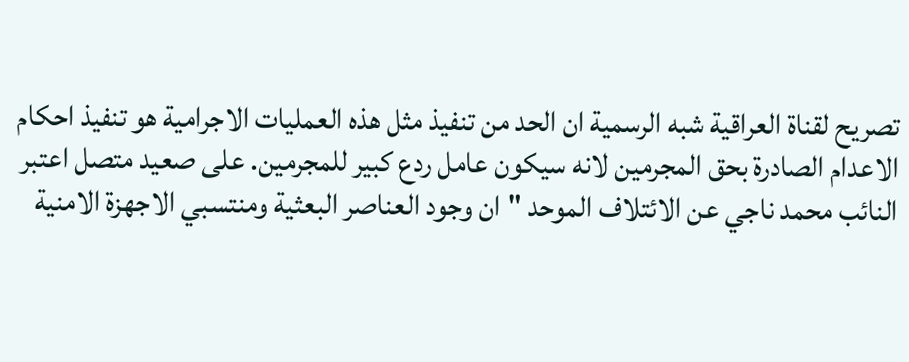تصريح لقناة العراقية شبه الرسمية ان الحد من تنفيذ مثل هذه العمليات الاجرامية هو تنفيذ احكام الاعدام الصادرة بحق المجرمين لانه سيكون عامل ردع كبير للمجرمين. على صعيد متصل اعتبر النائب محمد ناجي عن الائتلاف الموحد "ان وجود العناصر البعثية ومنتسبي الاجهزة الامنية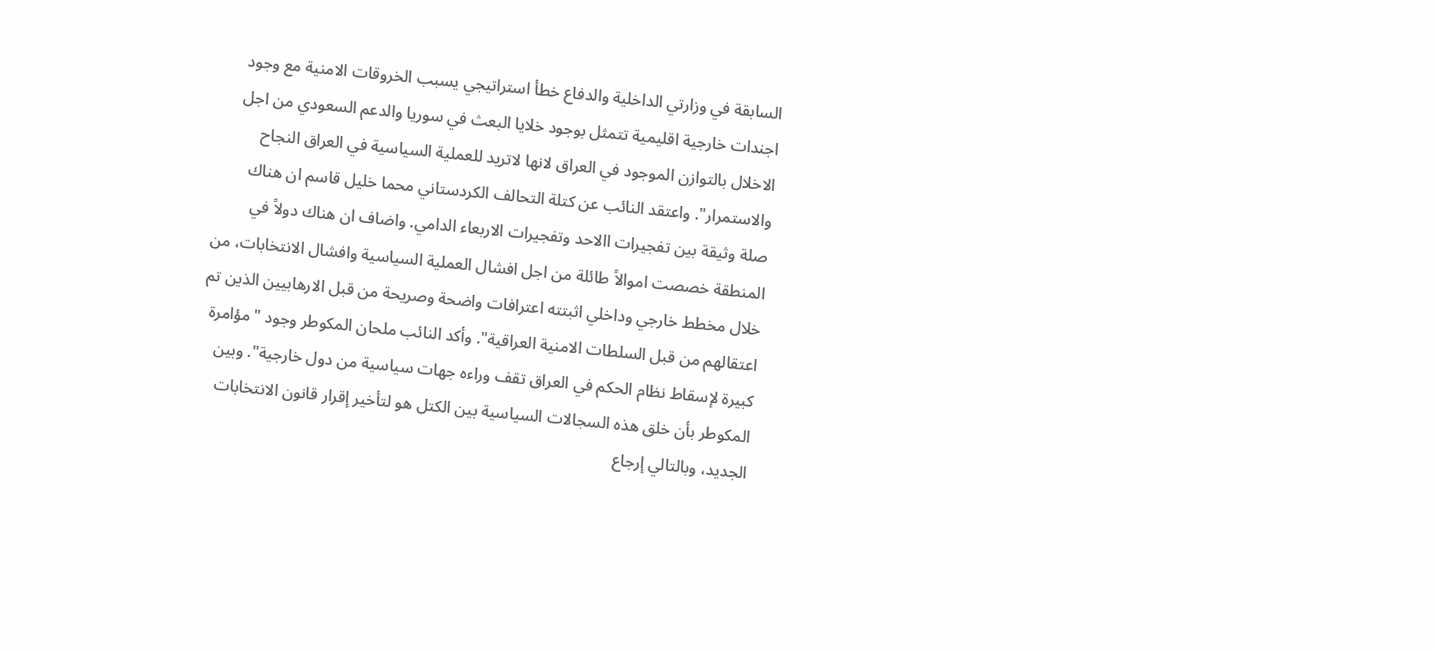السابقة في وزارتي الداخلية والدفاع خطأ استراتيجي يسبب الخروقات الامنية مع وجود اجندات خارجية اقليمية تتمثل بوجود خلايا البعث في سوريا والدعم السعودي من اجل الاخلال بالتوازن الموجود في العراق لانها لاتريد للعملية السياسية في العراق النجاح والاستمرار". واعتقد النائب عن كتلة التحالف الكردستاني محما خليل قاسم ان هناك صلة وثيقة بين تفجيرات االاحد وتفجيرات الاربعاء الدامي. واضاف ان هناك دولاً في المنطقة خصصت اموالاً طائلة من اجل افشال العملية السياسية وافشال الانتخابات، من خلال مخطط خارجي وداخلي اثبتته اعترافات واضحة وصريحة من قبل الارهابيين الذين تم اعتقالهم من قبل السلطات الامنية العراقية". وأكد النائب ملحان المكوطر وجود "مؤامرة كبيرة لإسقاط نظام الحكم في العراق تقف وراءه جهات سياسية من دول خارجية". وبين المكوطر بأن خلق هذه السجالات السياسية بين الكتل هو لتأخير إقرار قانون الانتخابات الجديد، وبالتالي إرجاع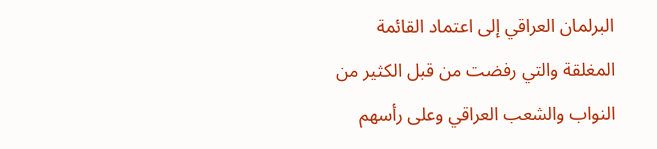البرلمان العراقي إلى اعتماد القائمة المغلقة والتي رفضت من قبل الكثير من النواب والشعب العراقي وعلى رأسهم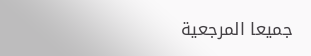جميعا المرجعية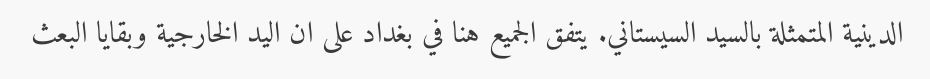الدينية المتمثلة بالسيد السيستاني. يتفق الجميع هنا في بغداد على ان اليد الخارجية وبقايا البعث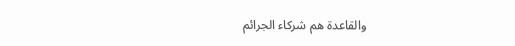والقاعدة هم شركاء الجرائم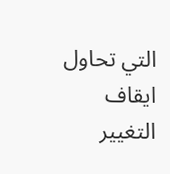التي تحاول ايقاف التغيير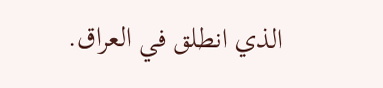الذي انطلق في العراق.